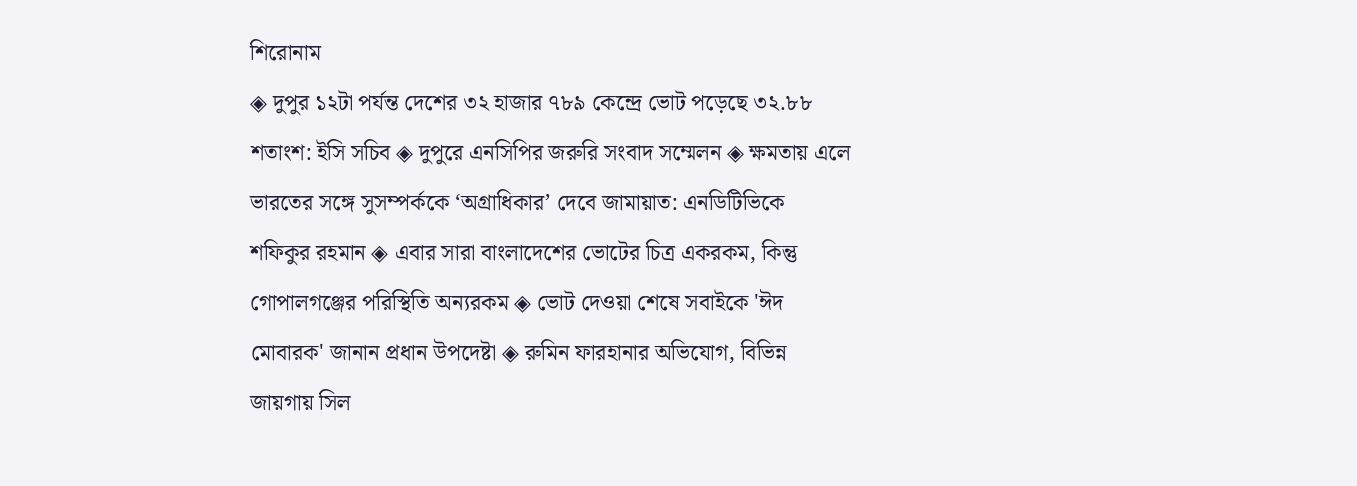শিরোনাম
◈ দুপুর ১২টা পর্যন্ত দেশের ৩২ হাজার ৭৮৯ কেন্দ্রে ভোট পড়েছে ৩২.৮৮ শতাংশ: ইসি সচিব ◈ দুপুরে এনসিপির জরুরি সংবাদ সম্মেলন ◈ ক্ষমতায় এলে ভারতের সঙ্গে সুসম্পর্ককে ‘অগ্রাধিকার’ দেবে জামায়াত: এনডিটিভিকে শফিকুর রহমান ◈ এবার সারা বাংলাদেশের ভোটের চিত্র একরকম, কিন্তু গোপালগঞ্জের পরিস্থিতি অন্যরকম ◈ ভোট দেওয়া শেষে সবাইকে 'ঈদ মোবারক' জানান প্রধান উপদেষ্টা ◈ রুমিন ফারহানার অ‌ভি‌যোগ, বিভিন্ন জায়গায় সিল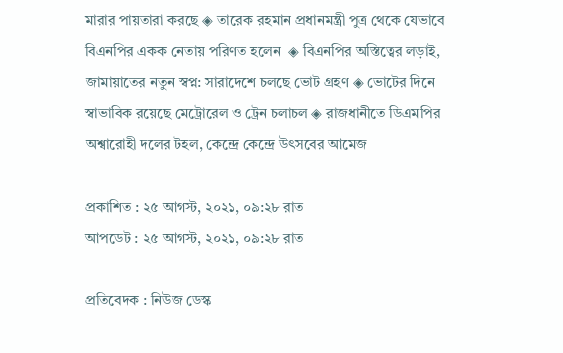মারার পায়তারা করছে ◈ তারেক রহমান প্রধানমন্ত্রী পুত্র থেকে যেভাবে বিএনপির একক নেতায় পরিণত হলেন  ◈ বিএনপির অস্তিত্বের লড়াই, জামায়াতের নতুন স্বপ্ন: সারাদেশে চলছে ভোট গ্রহণ ◈ ভোটের দিনে স্বাভাবিক রয়েছে মেট্রোরেল ও ট্রেন চলাচল ◈ রাজধানীতে ডিএমপির অশ্বারোহী দলের টহল, কেন্দ্রে কেন্দ্রে উৎসবের আমেজ

প্রকাশিত : ২৫ আগস্ট, ২০২১, ০৯:২৮ রাত
আপডেট : ২৫ আগস্ট, ২০২১, ০৯:২৮ রাত

প্রতিবেদক : নিউজ ডেস্ক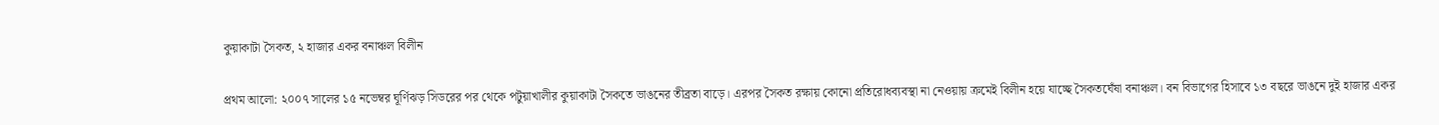কুয়াকাটা সৈকত, ২ হাজার একর বনাঞ্চল বিলীন

প্রথম আলো: ২০০৭ সালের ১৫ নভেম্বর ঘূর্ণিঝড় সিডরের পর থেকে পটুয়াখালীর কুয়াকাটা সৈকতে ভাঙনের তীব্রতা বাড়ে। এরপর সৈকত রক্ষায় কোনো প্রতিরোধব্যবস্থা না নেওয়ায় ক্রমেই বিলীন হয়ে যাচ্ছে সৈকতঘেঁষা বনাঞ্চল। বন বিভাগের হিসাবে ১৩ বছরে ভাঙনে দুই হাজার একর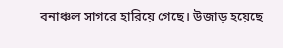বনাঞ্চল সাগরে হারিয়ে গেছে। উজাড় হয়েছে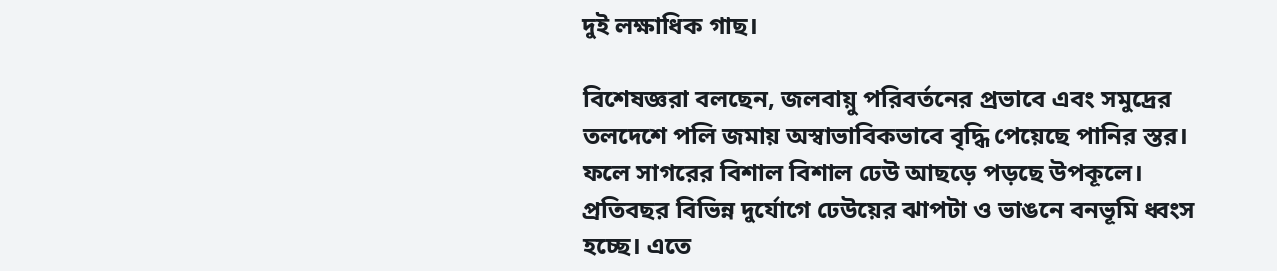দুই লক্ষাধিক গাছ।

বিশেষজ্ঞরা বলছেন, জলবায়ু পরিবর্তনের প্রভাবে এবং সমুদ্রের তলদেশে পলি জমায় অস্বাভাবিকভাবে বৃদ্ধি পেয়েছে পানির স্তর। ফলে সাগরের বিশাল বিশাল ঢেউ আছড়ে পড়ছে উপকূলে। প্রতিবছর বিভিন্ন দুর্যোগে ঢেউয়ের ঝাপটা ও ভাঙনে বনভূমি ধ্বংস হচ্ছে। এতে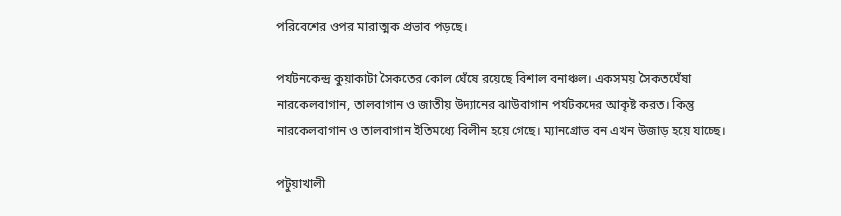পরিবেশের ওপর মারাত্মক প্রভাব পড়ছে।

পর্যটনকেন্দ্র কুয়াকাটা সৈকতের কোল ঘেঁষে রয়েছে বিশাল বনাঞ্চল। একসময় সৈকতঘেঁষা নারকেলবাগান, তালবাগান ও জাতীয় উদ্যানের ঝাউবাগান পর্যটকদের আকৃষ্ট করত। কিন্তু নারকেলবাগান ও তালবাগান ইতিমধ্যে বিলীন হয়ে গেছে। ম্যানগ্রোভ বন এখন উজাড় হয়ে যাচ্ছে।

পটুয়াখালী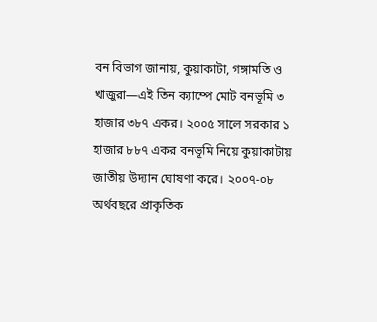বন বিভাগ জানায়, কুয়াকাটা, গঙ্গামতি ও খাজুরা—এই তিন ক্যাম্পে মোট বনভূমি ৩ হাজার ৩৮৭ একর। ২০০৫ সালে সরকার ১ হাজার ৮৮৭ একর বনভূমি নিয়ে কুয়াকাটায় জাতীয় উদ্যান ঘোষণা করে। ২০০৭-০৮ অর্থবছরে প্রাকৃতিক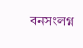বনসংলগ্ন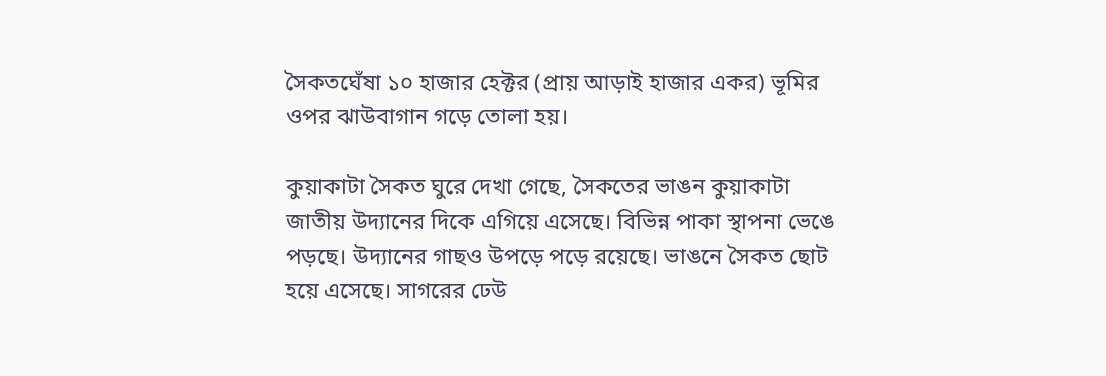সৈকতঘেঁষা ১০ হাজার হেক্টর (প্রায় আড়াই হাজার একর) ভূমির ওপর ঝাউবাগান গড়ে তোলা হয়।

কুয়াকাটা সৈকত ঘুরে দেখা গেছে, সৈকতের ভাঙন কুয়াকাটা জাতীয় উদ্যানের দিকে এগিয়ে এসেছে। বিভিন্ন পাকা স্থাপনা ভেঙে পড়ছে। উদ্যানের গাছও উপড়ে পড়ে রয়েছে। ভাঙনে সৈকত ছোট হয়ে এসেছে। সাগরের ঢেউ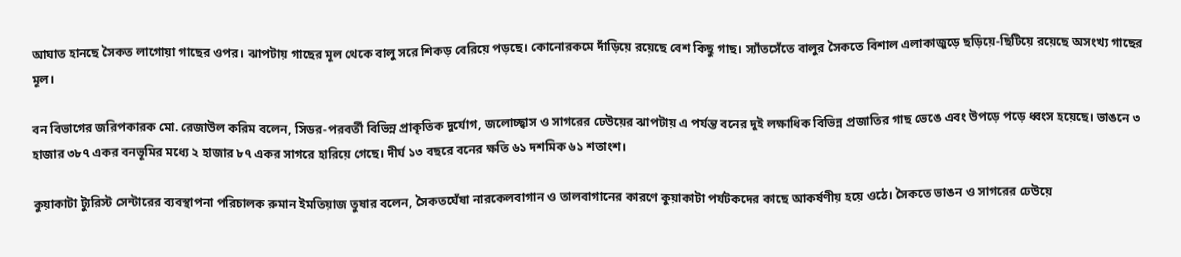আঘাত হানছে সৈকত লাগোয়া গাছের ওপর। ঝাপটায় গাছের মূল থেকে বালু সরে শিকড় বেরিয়ে পড়ছে। কোনোরকমে দাঁড়িয়ে রয়েছে বেশ কিছু গাছ। স্যাঁতসেঁতে বালুর সৈকতে বিশাল এলাকাজুড়ে ছড়িয়ে-ছিটিয়ে রয়েছে অসংখ্য গাছের মূল।

বন বিভাগের জরিপকারক মো. রেজাউল করিম বলেন, সিডর-পরবর্তী বিভিন্ন প্রাকৃতিক দুর্যোগ, জলোচ্ছ্বাস ও সাগরের ঢেউয়ের ঝাপটায় এ পর্যন্ত বনের দুই লক্ষাধিক বিভিন্ন প্রজাতির গাছ ভেঙে এবং উপড়ে পড়ে ধ্বংস হয়েছে। ভাঙনে ৩ হাজার ৩৮৭ একর বনভূমির মধ্যে ২ হাজার ৮৭ একর সাগরে হারিয়ে গেছে। দীর্ঘ ১৩ বছরে বনের ক্ষতি ৬১ দশমিক ৬১ শতাংশ।

কুয়াকাটা ট্যুরিস্ট সেন্টারের ব্যবস্থাপনা পরিচালক রুমান ইমতিয়াজ তুষার বলেন, সৈকতঘেঁষা নারকেলবাগান ও তালবাগানের কারণে কুয়াকাটা পর্যটকদের কাছে আকর্ষণীয় হয়ে ওঠে। সৈকতে ভাঙন ও সাগরের ঢেউয়ে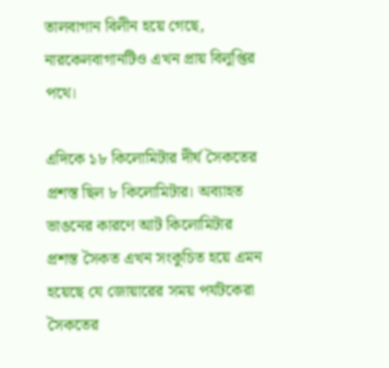তালবাগান বিলীন হয়ে গেছে, নারকেলবাগানটিও এখন প্রায় বিলুপ্তির পথে।

এদিকে ১৮ কিলোমিটার দীর্ঘ সৈকতের প্রশস্ত ছিল ৮ কিলোমিটার। অব্যাহত ভাঙনের কারণে আট কিলোমিটার প্রশস্ত সৈকত এখন সংকুচিত হয়ে এমন হয়েছে যে জোয়ারের সময় পর্যটকেরা সৈকতের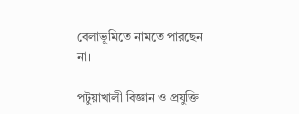বেলাভূমিতে নামতে পারছেন না।

পটুয়াখালী বিজ্ঞান ও প্রযুক্তি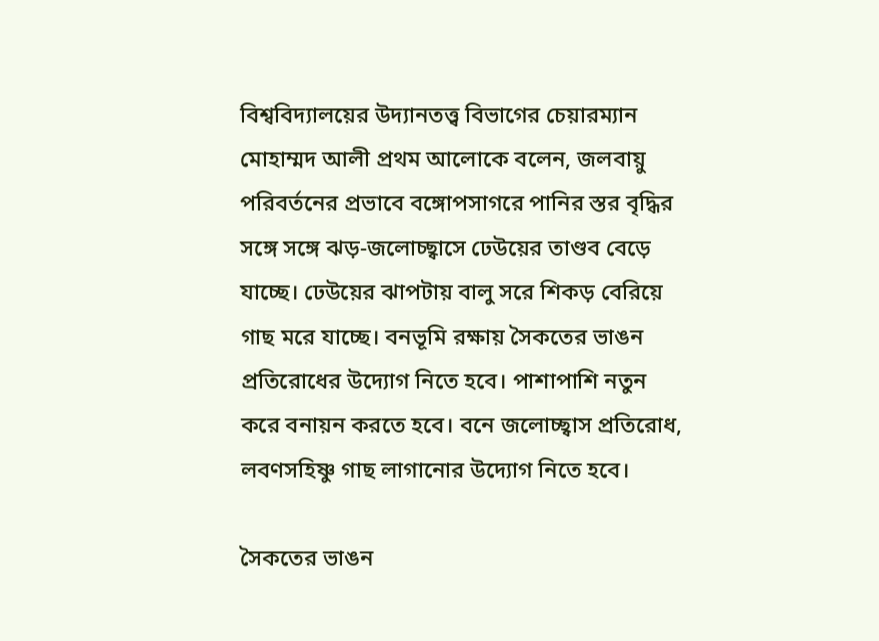বিশ্ববিদ্যালয়ের উদ্যানতত্ত্ব বিভাগের চেয়ারম্যান মোহাম্মদ আলী প্রথম আলোকে বলেন, জলবায়ু পরিবর্তনের প্রভাবে বঙ্গোপসাগরে পানির স্তর বৃদ্ধির সঙ্গে সঙ্গে ঝড়-জলোচ্ছ্বাসে ঢেউয়ের তাণ্ডব বেড়ে যাচ্ছে। ঢেউয়ের ঝাপটায় বালু সরে শিকড় বেরিয়ে গাছ মরে যাচ্ছে। বনভূমি রক্ষায় সৈকতের ভাঙন প্রতিরোধের উদ্যোগ নিতে হবে। পাশাপাশি নতুন করে বনায়ন করতে হবে। বনে জলোচ্ছ্বাস প্রতিরোধ, লবণসহিষ্ণু গাছ লাগানোর উদ্যোগ নিতে হবে।

সৈকতের ভাঙন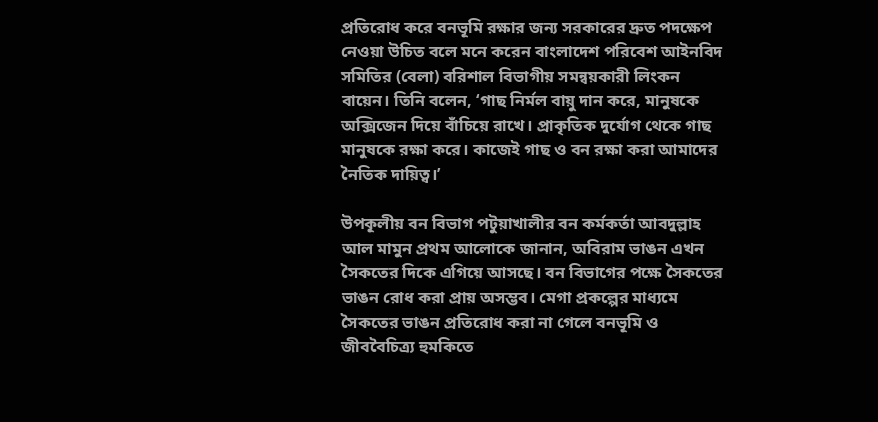প্রতিরোধ করে বনভূমি রক্ষার জন্য সরকারের দ্রুত পদক্ষেপ নেওয়া উচিত বলে মনে করেন বাংলাদেশ পরিবেশ আইনবিদ সমিতির (বেলা) বরিশাল বিভাগীয় সমন্বয়কারী লিংকন বায়েন। তিনি বলেন, ‘গাছ নির্মল বায়ু দান করে, মানুষকে অক্সিজেন দিয়ে বাঁচিয়ে রাখে। প্রাকৃতিক দুর্যোগ থেকে গাছ মানুষকে রক্ষা করে। কাজেই গাছ ও বন রক্ষা করা আমাদের নৈতিক দায়িত্ব।’

উপকূলীয় বন বিভাগ পটুয়াখালীর বন কর্মকর্তা আবদুল্লাহ আল মামুন প্রথম আলোকে জানান, অবিরাম ভাঙন এখন সৈকতের দিকে এগিয়ে আসছে। বন বিভাগের পক্ষে সৈকতের ভাঙন রোধ করা প্রায় অসম্ভব। মেগা প্রকল্পের মাধ্যমে সৈকতের ভাঙন প্রতিরোধ করা না গেলে বনভূমি ও জীববৈচিত্র্য হুমকিতে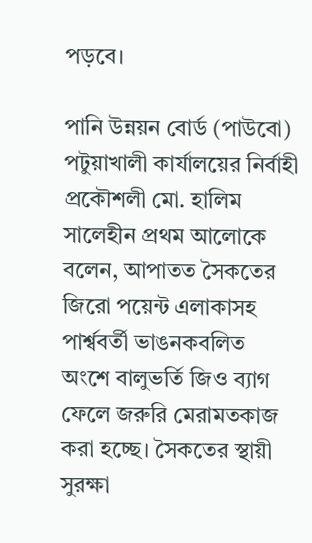পড়বে।

পানি উন্নয়ন বোর্ড (পাউবো) পটুয়াখালী কার্যালয়ের নির্বাহী প্রকৌশলী মো. হালিম সালেহীন প্রথম আলোকে বলেন, আপাতত সৈকতের জিরো পয়েন্ট এলাকাসহ পার্শ্ববর্তী ভাঙনকবলিত অংশে বালুভর্তি জিও ব্যাগ ফেলে জরুরি মেরামতকাজ করা হচ্ছে। সৈকতের স্থায়ী সুরক্ষা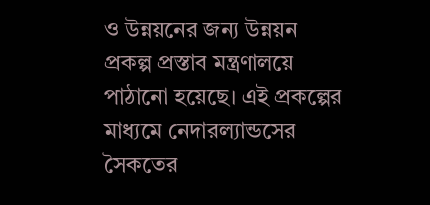ও উন্নয়নের জন্য উন্নয়ন প্রকল্প প্রস্তাব মন্ত্রণালয়ে পাঠানো হয়েছে। এই প্রকল্পের মাধ্যমে নেদারল্যান্ডসের সৈকতের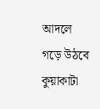আদলে গড়ে উঠবে কুয়াকাটা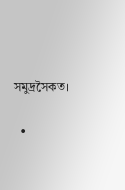সমুদ্রসৈকত।

  •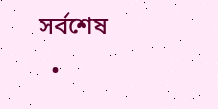সর্বশেষ
  •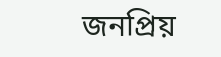জনপ্রিয়